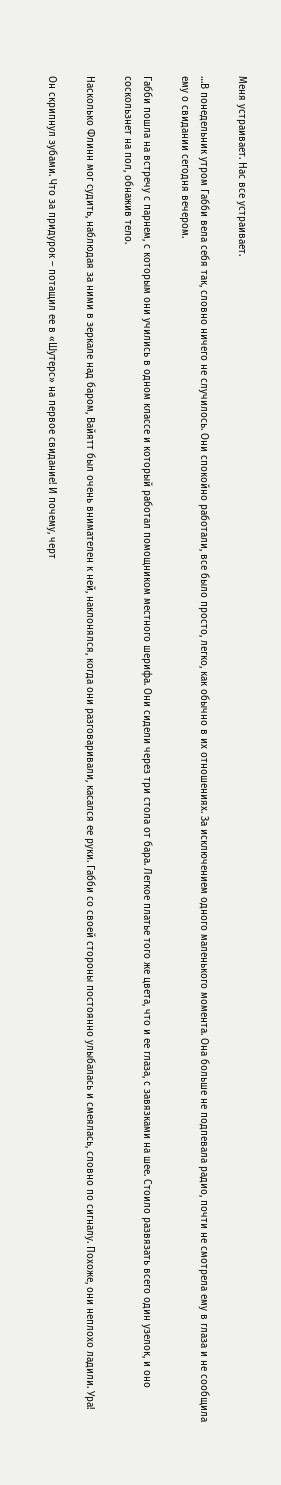Меня устраивает. Нас все устраивает.

…В понедельник утром Габби вела себя так, словно ничего не случилось. Они спокойно работали, все было просто, легко, как обычно в их отношениях. За исключением одного маленького момента. Она больше не подпевала радио, почти не смотрела ему в глаза и не сообщила ему о свидании сегодня вечером.

Габби пошла на встречу с парнем, с которым они учились в одном классе и который работал помощником местного шерифа. Они сидели через три стола от бара. Легкое платье того же цвета, что и ее глаза, с завязками на шее. Стоило развязать всего один узелок, и оно соскользнет на пол, обнажив тело.

Насколько Флинн мог судить, наблюдая за ними в зеркале над баром, Вайятт был очень внимателен к ней, наклонялся, когда они разговаривали, касался ее руки. Габби со своей стороны постоянно улыбалась и смеялась, словно по сигналу. Похоже, они неплохо ладили. Ура!

Он скрипнул зубами. Что за придурок – потащил ее в «Шутерс» на первое свидание! И почему, черт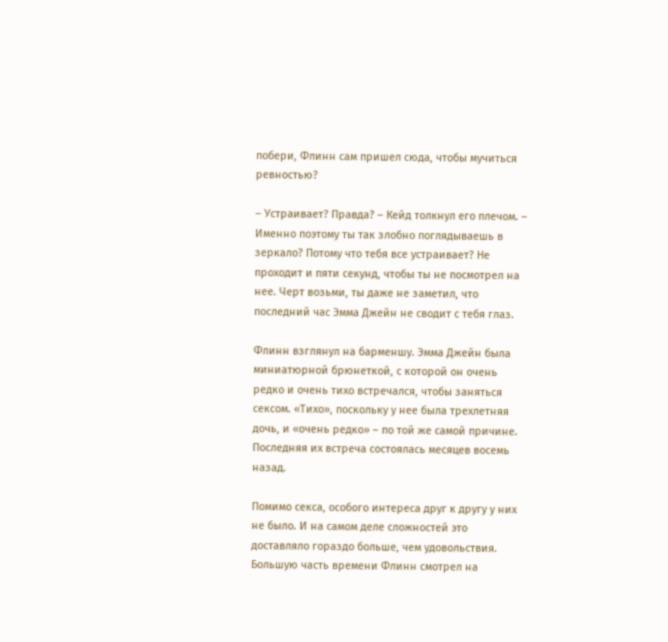побери, Флинн сам пришел сюда, чтобы мучиться ревностью?

– Устраивает? Правда? – Кейд толкнул его плечом. – Именно поэтому ты так злобно поглядываешь в зеркало? Потому что тебя все устраивает? Не проходит и пяти секунд, чтобы ты не посмотрел на нее. Черт возьми, ты даже не заметил, что последний час Эмма Джейн не сводит с тебя глаз.

Флинн взглянул на барменшу. Эмма Джейн была миниатюрной брюнеткой, с которой он очень редко и очень тихо встречался, чтобы заняться сексом. «Тихо», поскольку у нее была трехлетняя дочь, и «очень редко» – по той же самой причине. Последняя их встреча состоялась месяцев восемь назад.

Помимо секса, особого интереса друг к другу у них не было. И на самом деле сложностей это доставляло гораздо больше, чем удовольствия. Большую часть времени Флинн смотрел на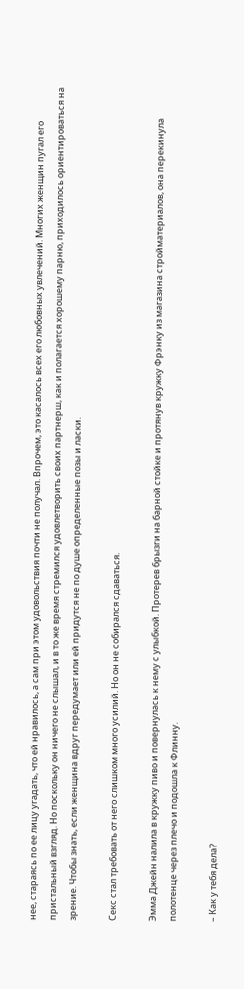нее, стараясь по ее лицу угадать, что ей нравилось, а сам при этом удовольствия почти не получал. Впрочем, это касалось всех его любовных увлечений. Многих женщин пугал его пристальный взгляд. Но поскольку он ничего не слышал, и в то же время стремился удовлетворить своих партнерш, как и полагается хорошему парню, приходилось ориентироваться на зрение. Чтобы знать, если женщина вдруг передумает или ей придутся не по душе определенные позы и ласки.

Секс стал требовать от него слишком много усилий. Но он не собирался сдаваться.

Эмма Джейн налила в кружку пиво и повернулась к нему с улыбкой. Протерев брызги на барной стойке и протянув кружку Фрэнку из магазина стройматериалов, она перекинула полотенце через плечо и подошла к Флинну.

– Как у тебя дела?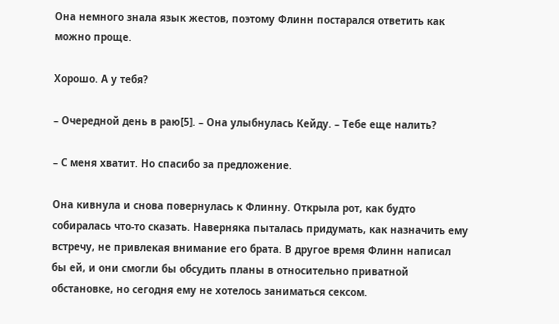Она немного знала язык жестов, поэтому Флинн постарался ответить как можно проще.

Хорошо. А у тебя?

– Очередной день в раю[5]. – Она улыбнулась Кейду. – Тебе еще налить?

– С меня хватит. Но спасибо за предложение.

Она кивнула и снова повернулась к Флинну. Открыла рот, как будто собиралась что-то сказать. Наверняка пыталась придумать, как назначить ему встречу, не привлекая внимание его брата. В другое время Флинн написал бы ей, и они смогли бы обсудить планы в относительно приватной обстановке, но сегодня ему не хотелось заниматься сексом.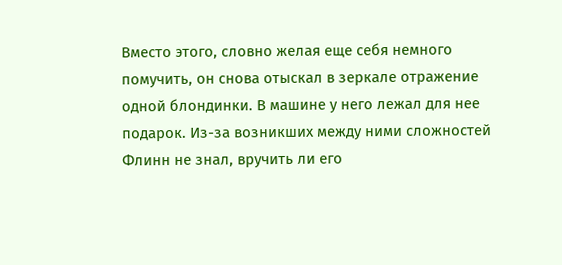Вместо этого, словно желая еще себя немного помучить, он снова отыскал в зеркале отражение одной блондинки. В машине у него лежал для нее подарок. Из-за возникших между ними сложностей Флинн не знал, вручить ли его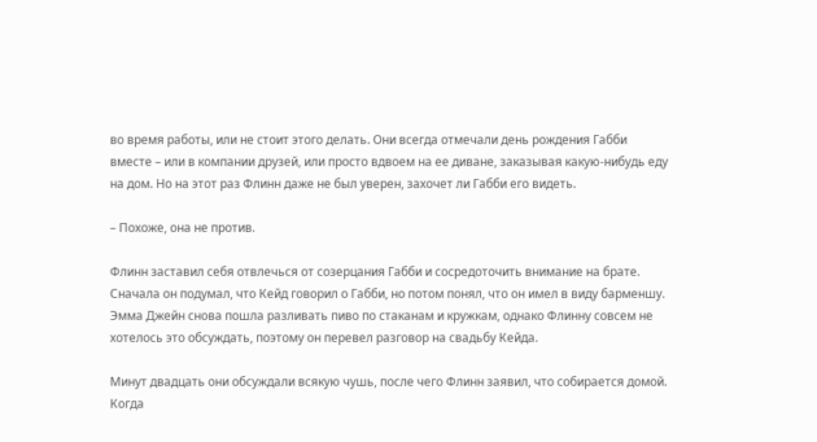во время работы, или не стоит этого делать. Они всегда отмечали день рождения Габби вместе – или в компании друзей, или просто вдвоем на ее диване, заказывая какую-нибудь еду на дом. Но на этот раз Флинн даже не был уверен, захочет ли Габби его видеть.

– Похоже, она не против.

Флинн заставил себя отвлечься от созерцания Габби и сосредоточить внимание на брате. Сначала он подумал, что Кейд говорил о Габби, но потом понял, что он имел в виду барменшу. Эмма Джейн снова пошла разливать пиво по стаканам и кружкам, однако Флинну совсем не хотелось это обсуждать, поэтому он перевел разговор на свадьбу Кейда.

Минут двадцать они обсуждали всякую чушь, после чего Флинн заявил, что собирается домой. Когда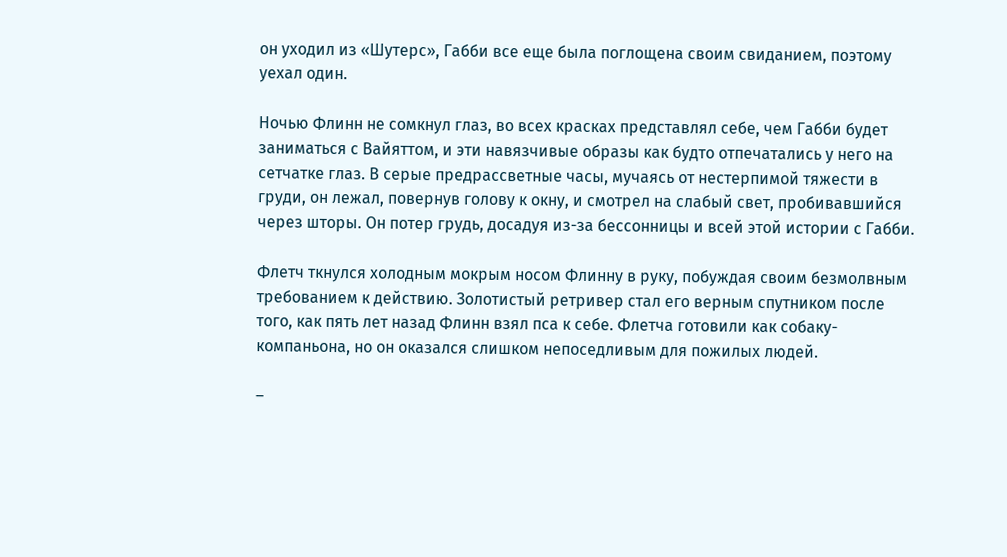он уходил из «Шутерс», Габби все еще была поглощена своим свиданием, поэтому уехал один.

Ночью Флинн не сомкнул глаз, во всех красках представлял себе, чем Габби будет заниматься с Вайяттом, и эти навязчивые образы как будто отпечатались у него на сетчатке глаз. В серые предрассветные часы, мучаясь от нестерпимой тяжести в груди, он лежал, повернув голову к окну, и смотрел на слабый свет, пробивавшийся через шторы. Он потер грудь, досадуя из-за бессонницы и всей этой истории с Габби.

Флетч ткнулся холодным мокрым носом Флинну в руку, побуждая своим безмолвным требованием к действию. Золотистый ретривер стал его верным спутником после того, как пять лет назад Флинн взял пса к себе. Флетча готовили как собаку-компаньона, но он оказался слишком непоседливым для пожилых людей.

–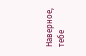Наверное, тебе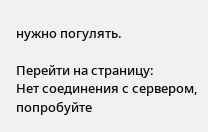нужно погулять.

Перейти на страницу:
Нет соединения с сервером, попробуйте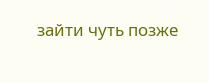зайти чуть позже